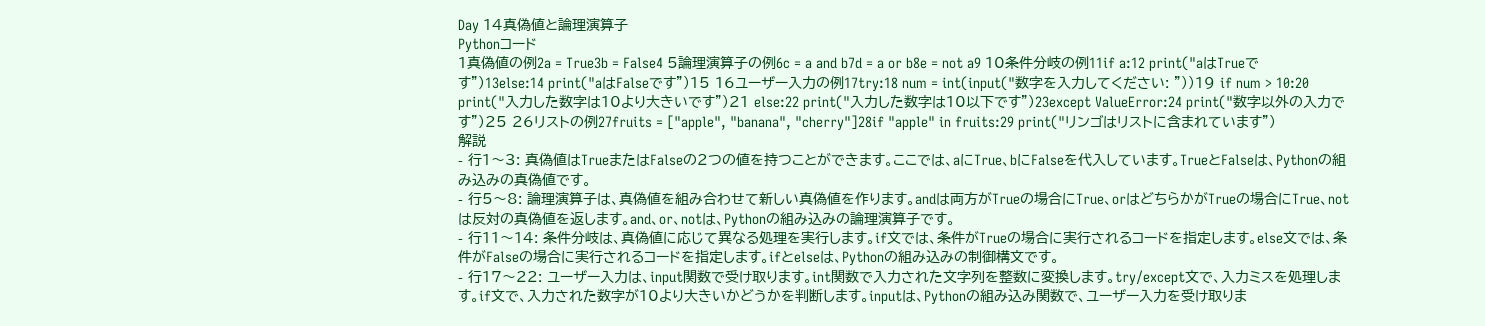Day 14真偽値と論理演算子
Pythonコード
1真偽値の例2a = True3b = False4 5論理演算子の例6c = a and b7d = a or b8e = not a9 10条件分岐の例11if a:12 print("aはTrueです")13else:14 print("aはFalseです")15 16ユーザー入力の例17try:18 num = int(input("数字を入力してください: "))19 if num > 10:20 print("入力した数字は10より大きいです")21 else:22 print("入力した数字は10以下です")23except ValueError:24 print("数字以外の入力です")25 26リストの例27fruits = ["apple", "banana", "cherry"]28if "apple" in fruits:29 print("リンゴはリストに含まれています")
解説
- 行1〜3: 真偽値はTrueまたはFalseの2つの値を持つことができます。ここでは、aにTrue、bにFalseを代入しています。TrueとFalseは、Pythonの組み込みの真偽値です。
- 行5〜8: 論理演算子は、真偽値を組み合わせて新しい真偽値を作ります。andは両方がTrueの場合にTrue、orはどちらかがTrueの場合にTrue、notは反対の真偽値を返します。and、or、notは、Pythonの組み込みの論理演算子です。
- 行11〜14: 条件分岐は、真偽値に応じて異なる処理を実行します。if文では、条件がTrueの場合に実行されるコードを指定します。else文では、条件がFalseの場合に実行されるコードを指定します。ifとelseは、Pythonの組み込みの制御構文です。
- 行17〜22: ユーザー入力は、input関数で受け取ります。int関数で入力された文字列を整数に変換します。try/except文で、入力ミスを処理します。if文で、入力された数字が10より大きいかどうかを判断します。inputは、Pythonの組み込み関数で、ユーザー入力を受け取りま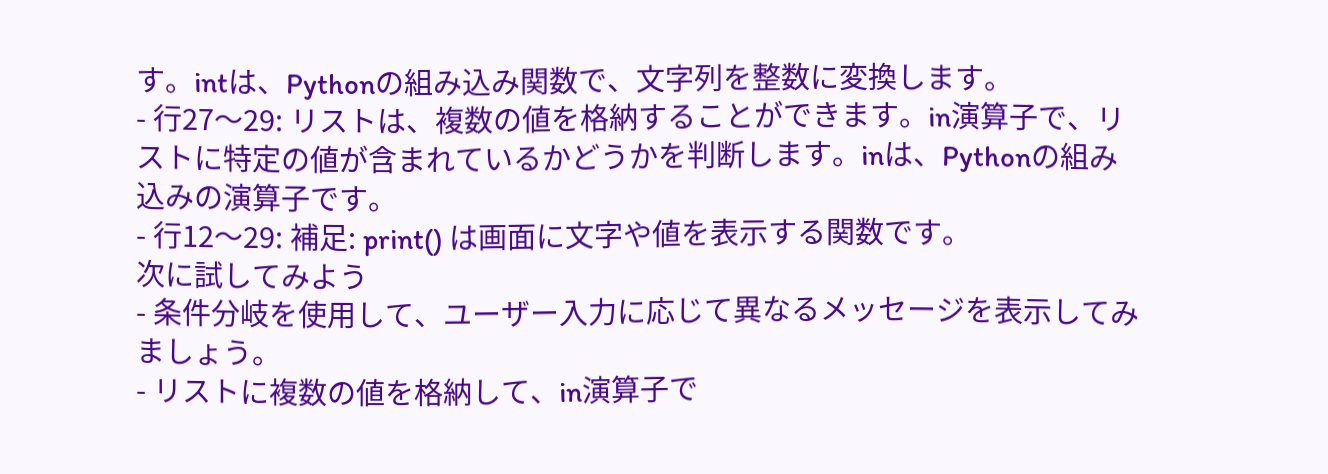す。intは、Pythonの組み込み関数で、文字列を整数に変換します。
- 行27〜29: リストは、複数の値を格納することができます。in演算子で、リストに特定の値が含まれているかどうかを判断します。inは、Pythonの組み込みの演算子です。
- 行12〜29: 補足: print() は画面に文字や値を表示する関数です。
次に試してみよう
- 条件分岐を使用して、ユーザー入力に応じて異なるメッセージを表示してみましょう。
- リストに複数の値を格納して、in演算子で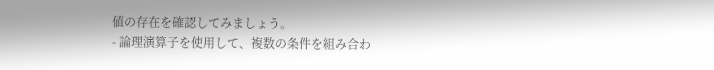値の存在を確認してみましょう。
- 論理演算子を使用して、複数の条件を組み合わ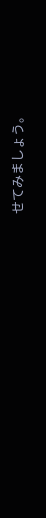せてみましょう。